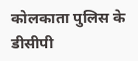कोलकाता पुलिस के डीसीपी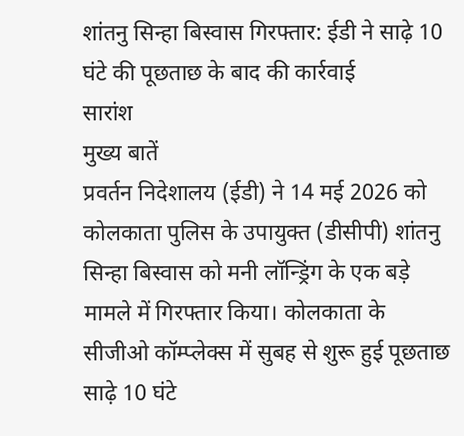शांतनु सिन्हा बिस्वास गिरफ्तार: ईडी ने साढ़े 10 घंटे की पूछताछ के बाद की कार्रवाई
सारांश
मुख्य बातें
प्रवर्तन निदेशालय (ईडी) ने 14 मई 2026 को कोलकाता पुलिस के उपायुक्त (डीसीपी) शांतनु सिन्हा बिस्वास को मनी लॉन्ड्रिंग के एक बड़े मामले में गिरफ्तार किया। कोलकाता के सीजीओ कॉम्प्लेक्स में सुबह से शुरू हुई पूछताछ साढ़े 10 घंटे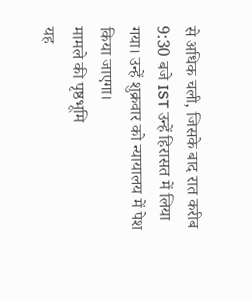से अधिक चली, जिसके बाद रात करीब 9:30 बजे IST उन्हें हिरासत में लिया गया। उन्हें शुक्रवार को न्यायालय में पेश किया जाएगा।
मामले की पृष्ठभूमि
यह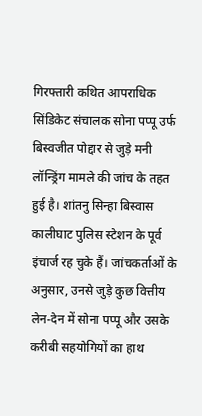गिरफ्तारी कथित आपराधिक सिंडिकेट संचालक सोना पप्पू उर्फ बिस्वजीत पोद्दार से जुड़े मनी लॉन्ड्रिंग मामले की जांच के तहत हुई है। शांतनु सिन्हा बिस्वास कालीघाट पुलिस स्टेशन के पूर्व इंचार्ज रह चुके हैं। जांचकर्ताओं के अनुसार, उनसे जुड़े कुछ वित्तीय लेन-देन में सोना पप्पू और उसके करीबी सहयोगियों का हाथ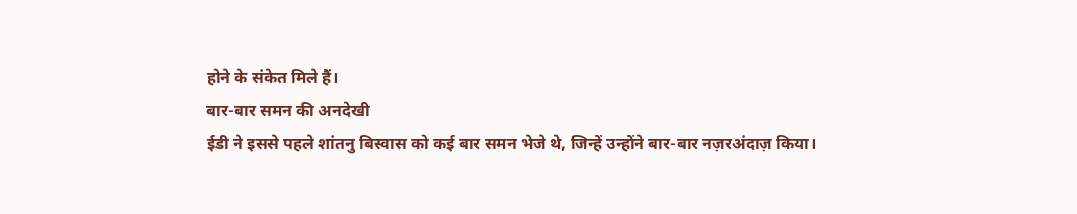होने के संकेत मिले हैं।
बार-बार समन की अनदेखी
ईडी ने इससे पहले शांतनु बिस्वास को कई बार समन भेजे थे, जिन्हें उन्होंने बार-बार नज़रअंदाज़ किया।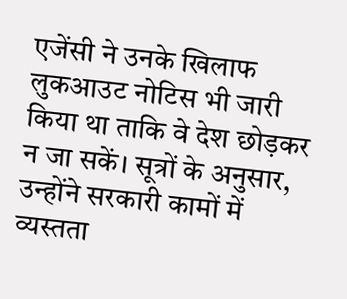एजेंसी ने उनके खिलाफ लुकआउट नोटिस भी जारी किया था ताकि वे देश छोड़कर न जा सकें। सूत्रों के अनुसार, उन्होंने सरकारी कामों में व्यस्तता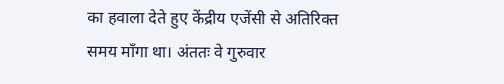का हवाला देते हुए केंद्रीय एजेंसी से अतिरिक्त समय माँगा था। अंततः वे गुरुवार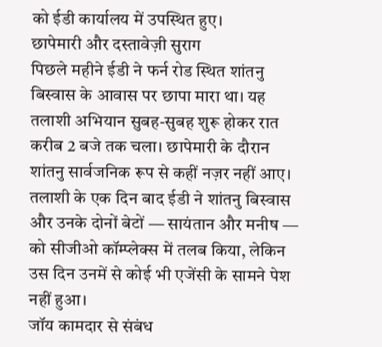को ईडी कार्यालय में उपस्थित हुए।
छापेमारी और दस्तावेज़ी सुराग
पिछले महीने ईडी ने फर्न रोड स्थित शांतनु बिस्वास के आवास पर छापा मारा था। यह तलाशी अभियान सुबह-सुबह शुरू होकर रात करीब 2 बजे तक चला। छापेमारी के दौरान शांतनु सार्वजनिक रूप से कहीं नज़र नहीं आए। तलाशी के एक दिन बाद ईडी ने शांतनु बिस्वास और उनके दोनों बेटों — सायंतान और मनीष — को सीजीओ कॉम्प्लेक्स में तलब किया, लेकिन उस दिन उनमें से कोई भी एजेंसी के सामने पेश नहीं हुआ।
जॉय कामदार से संबंध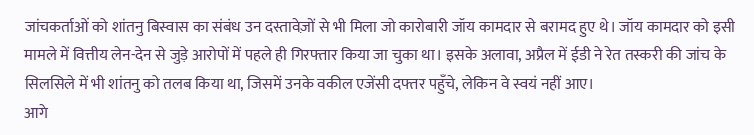जांचकर्ताओं को शांतनु बिस्वास का संबंध उन दस्तावेज़ों से भी मिला जो कारोबारी जॉय कामदार से बरामद हुए थे। जॉय कामदार को इसी मामले में वित्तीय लेन-देन से जुड़े आरोपों में पहले ही गिरफ्तार किया जा चुका था। इसके अलावा, अप्रैल में ईडी ने रेत तस्करी की जांच के सिलसिले में भी शांतनु को तलब किया था, जिसमें उनके वकील एजेंसी दफ्तर पहुँचे, लेकिन वे स्वयं नहीं आए।
आगे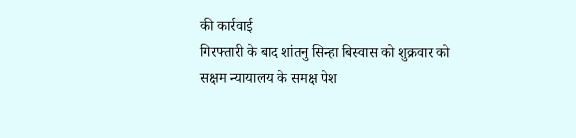की कार्रवाई
गिरफ्तारी के बाद शांतनु सिन्हा बिस्वास को शुक्रवार को सक्षम न्यायालय के समक्ष पेश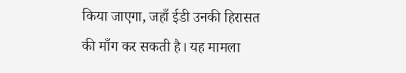किया जाएगा, जहाँ ईडी उनकी हिरासत की माँग कर सकती है। यह मामला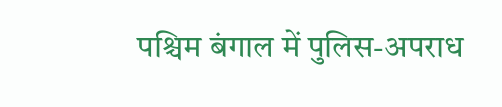पश्चिम बंगाल में पुलिस-अपराध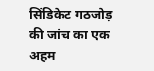सिंडिकेट गठजोड़ की जांच का एक अहम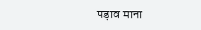पड़ाव माना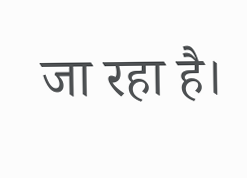जा रहा है।